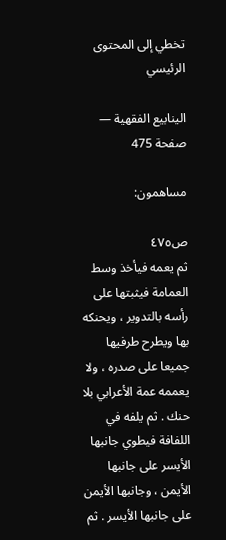تخطي إلى المحتوى الرئيسي

الينابيع الفقهية — صفحة 475

مساهمون:

ص٤٧٥
ثم يعمه فيأخذ وسط العمامة فيثبتها على رأسه بالتدوير ، ويحنكه بها ويطرح طرفيها جميعا على صدره ، ولا يعممه عمة الأعرابي بلا حنك . ثم يلفه في اللفافة فيطوي جانبها الأيسر على جانبها الأيمن ، وجانبها الأيمن على جانبها الأيسر . ثم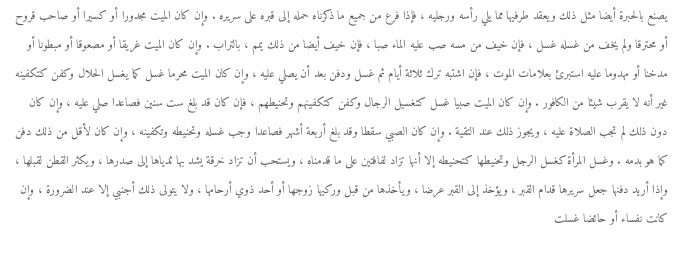يصنع بالحبرة أيضا مثل ذلك ويعقد طرفيها مما يلي رأسه ورجليه ، فإذا فرع من جميع ما ذكرناه حمله إلى قبره على سريره . وإن كان الميت مجدورا أو كسيرا أو صاحب قروح أو محترقا ولم يخف من غسله غسل ، فإن خيف من مسه صب عليه الماء صبا ، فإن خيف أيضا من ذلك يمم ، بالتراب . وإن كان الميت غريقا أو مصعوقا أو مبطونا أو مدخنا أو مهدوما عليه استبرئ بعلامات الموت ، فإن اشتبه ترك ثلاثة أيام ثم غسل ودفن بعد أن يصلي عليه ، وإن كان الميت محرما غسل كما يغسل الحلال وكفن كتكفينه غير أنه لا يقرب شيئا من الكافور . وإن كان الميت صبيا غسل كتغسيل الرجال وكفن كتكفينهم وتحنيطهم ، فإن كان قد بلغ ست سنين فصاعدا صلي عليه ، وإن كان دون ذلك لم تجب الصلاة عليه ، ويجوز ذلك عند التقية . وإن كان الصبي سقطا وقد بلغ أربعة أشهر فصاعدا وجب غسله وتحنيطه وتكفينه ، وإن كان لأقل من ذلك دفن كما هو بدمه . وغسل المرأة كغسل الرجل وتحنيطها كتحنيطه إلا أنها تزاد لفافتين على ما قدمناه ، ويستحب أن تزاد خرقة يشد بها ثدياها إلى صدرها ، ويكثر القطن لقبلها ، وإذا أريد دفنها جعل سريرها قدام القبر ، ويؤخذ إلى القبر عرضا ، ويأخذها من قبل وركيها زوجها أو أحد ذوي أرحامها ، ولا يتولى ذلك أجنبي إلا عند الضرورة ، وإن كانت نفساء أو حائضا غسلت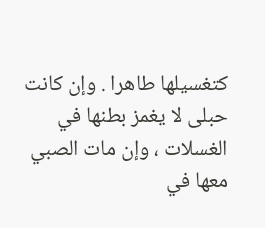كتغسيلها طاهرا . وإن كانت حبلى لا يغمز بطنها في الغسلات ، وإن مات الصبي معها في